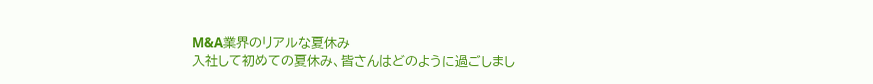M&A業界のリアルな夏休み
入社して初めての夏休み、皆さんはどのように過ごしまし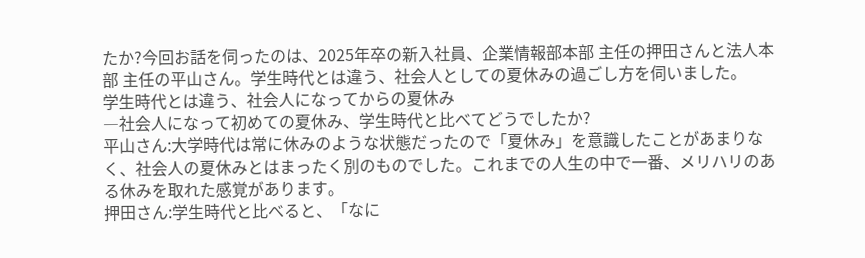たか?今回お話を伺ったのは、2025年卒の新入社員、企業情報部本部 主任の押田さんと法人本部 主任の平山さん。学生時代とは違う、社会人としての夏休みの過ごし方を伺いました。
学生時代とは違う、社会人になってからの夏休み
―社会人になって初めての夏休み、学生時代と比べてどうでしたか?
平山さん:大学時代は常に休みのような状態だったので「夏休み」を意識したことがあまりなく、社会人の夏休みとはまったく別のものでした。これまでの人生の中で一番、メリハリのある休みを取れた感覚があります。
押田さん:学生時代と比べると、「なに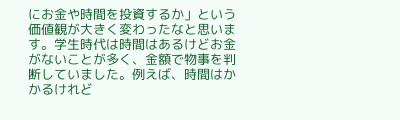にお金や時間を投資するか」という価値観が大きく変わったなと思います。学生時代は時間はあるけどお金がないことが多く、金額で物事を判断していました。例えば、時間はかかるけれど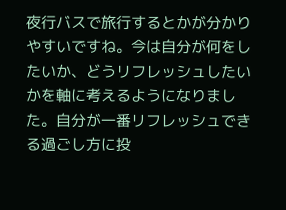夜行バスで旅行するとかが分かりやすいですね。今は自分が何をしたいか、どうリフレッシュしたいかを軸に考えるようになりました。自分が一番リフレッシュできる過ごし方に投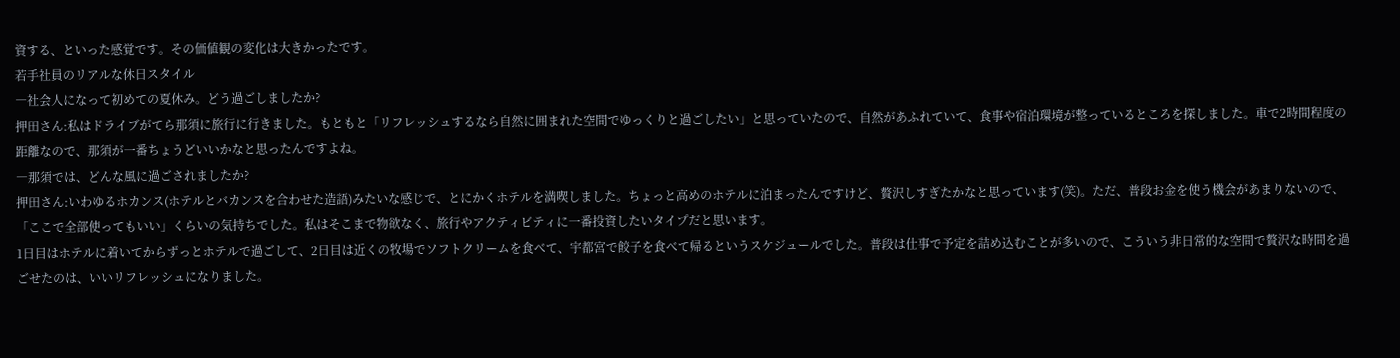資する、といった感覚です。その価値観の変化は大きかったです。
若手社員のリアルな休日スタイル
―社会人になって初めての夏休み。どう過ごしましたか?
押田さん:私はドライブがてら那須に旅行に行きました。もともと「リフレッシュするなら自然に囲まれた空間でゆっくりと過ごしたい」と思っていたので、自然があふれていて、食事や宿泊環境が整っているところを探しました。車で2時間程度の距離なので、那須が一番ちょうどいいかなと思ったんですよね。
―那須では、どんな風に過ごされましたか?
押田さん:いわゆるホカンス(ホテルとバカンスを合わせた造語)みたいな感じで、とにかくホテルを満喫しました。ちょっと高めのホテルに泊まったんですけど、贅沢しすぎたかなと思っています(笑)。ただ、普段お金を使う機会があまりないので、「ここで全部使ってもいい」くらいの気持ちでした。私はそこまで物欲なく、旅行やアクティビティに一番投資したいタイプだと思います。
1日目はホテルに着いてからずっとホテルで過ごして、2日目は近くの牧場でソフトクリームを食べて、宇都宮で餃子を食べて帰るというスケジュールでした。普段は仕事で予定を詰め込むことが多いので、こういう非日常的な空間で贅沢な時間を過ごせたのは、いいリフレッシュになりました。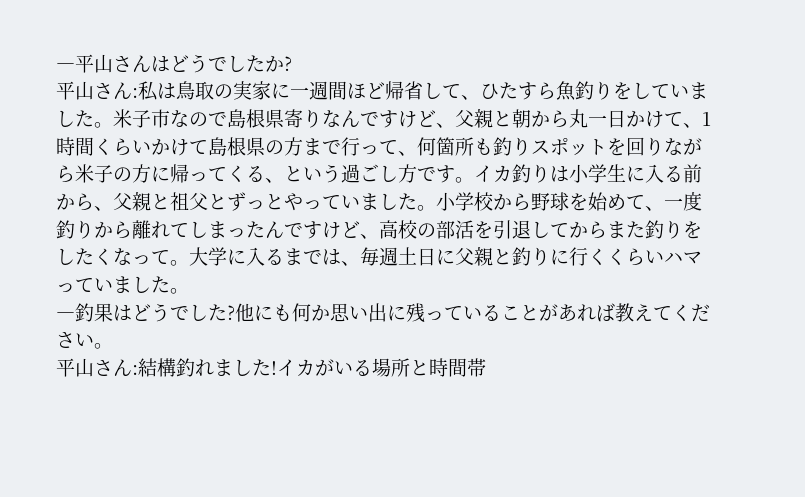―平山さんはどうでしたか?
平山さん:私は鳥取の実家に一週間ほど帰省して、ひたすら魚釣りをしていました。米子市なので島根県寄りなんですけど、父親と朝から丸一日かけて、1時間くらいかけて島根県の方まで行って、何箇所も釣りスポットを回りながら米子の方に帰ってくる、という過ごし方です。イカ釣りは小学生に入る前から、父親と祖父とずっとやっていました。小学校から野球を始めて、一度釣りから離れてしまったんですけど、高校の部活を引退してからまた釣りをしたくなって。大学に入るまでは、毎週土日に父親と釣りに行くくらいハマっていました。
―釣果はどうでした?他にも何か思い出に残っていることがあれば教えてください。
平山さん:結構釣れました!イカがいる場所と時間帯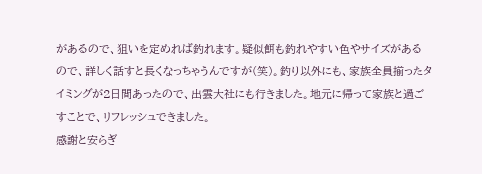があるので、狙いを定めれば釣れます。疑似餌も釣れやすい色やサイズがあるので、詳しく話すと長くなっちゃうんですが(笑)。釣り以外にも、家族全員揃ったタイミングが2日間あったので、出雲大社にも行きました。地元に帰って家族と過ごすことで、リフレッシュできました。
感謝と安らぎ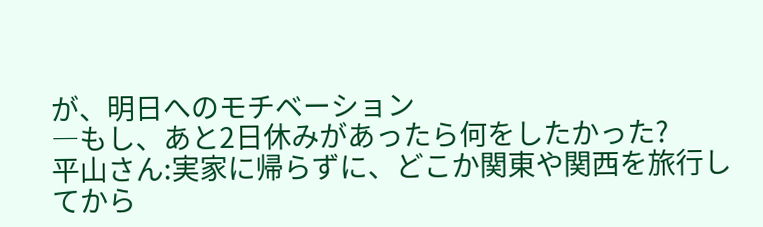が、明日へのモチベーション
―もし、あと2日休みがあったら何をしたかった?
平山さん:実家に帰らずに、どこか関東や関西を旅行してから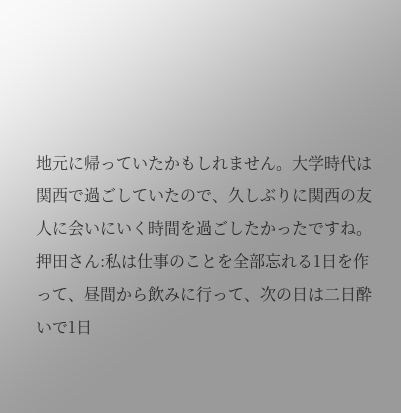地元に帰っていたかもしれません。大学時代は関西で過ごしていたので、久しぶりに関西の友人に会いにいく時間を過ごしたかったですね。
押田さん:私は仕事のことを全部忘れる1日を作って、昼間から飲みに行って、次の日は二日酔いで1日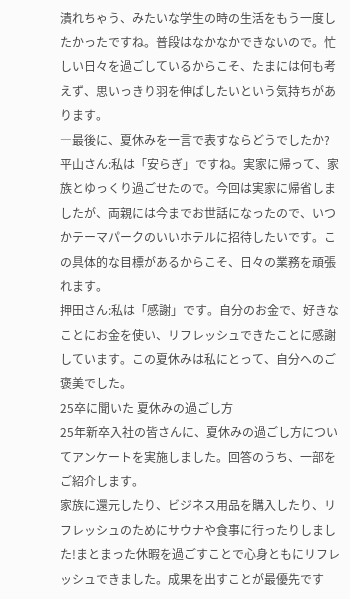潰れちゃう、みたいな学生の時の生活をもう一度したかったですね。普段はなかなかできないので。忙しい日々を過ごしているからこそ、たまには何も考えず、思いっきり羽を伸ばしたいという気持ちがあります。
―最後に、夏休みを一言で表すならどうでしたか?
平山さん:私は「安らぎ」ですね。実家に帰って、家族とゆっくり過ごせたので。今回は実家に帰省しましたが、両親には今までお世話になったので、いつかテーマパークのいいホテルに招待したいです。この具体的な目標があるからこそ、日々の業務を頑張れます。
押田さん:私は「感謝」です。自分のお金で、好きなことにお金を使い、リフレッシュできたことに感謝しています。この夏休みは私にとって、自分へのご褒美でした。
25卒に聞いた 夏休みの過ごし方
25年新卒入社の皆さんに、夏休みの過ごし方についてアンケートを実施しました。回答のうち、一部をご紹介します。
家族に還元したり、ビジネス用品を購入したり、リフレッシュのためにサウナや食事に行ったりしました!まとまった休暇を過ごすことで心身ともにリフレッシュできました。成果を出すことが最優先です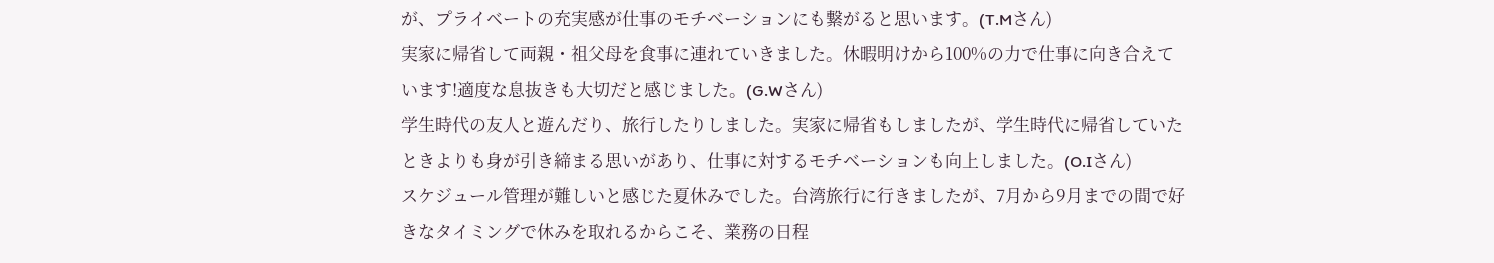が、プライベートの充実感が仕事のモチベーションにも繋がると思います。(T.Mさん)
実家に帰省して両親・祖父母を食事に連れていきました。休暇明けから100%の力で仕事に向き合えています!適度な息抜きも大切だと感じました。(G.Wさん)
学生時代の友人と遊んだり、旅行したりしました。実家に帰省もしましたが、学生時代に帰省していたときよりも身が引き締まる思いがあり、仕事に対するモチベーションも向上しました。(O.Iさん)
スケジュール管理が難しいと感じた夏休みでした。台湾旅行に行きましたが、7月から9月までの間で好きなタイミングで休みを取れるからこそ、業務の日程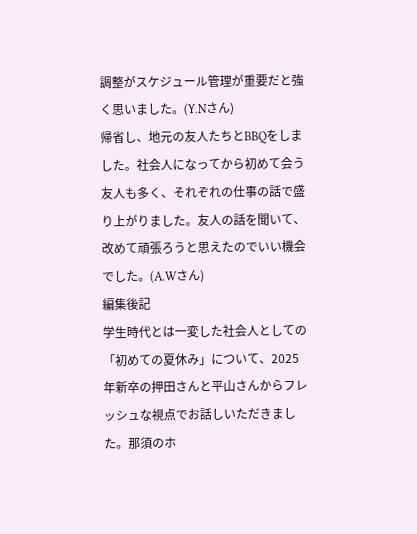調整がスケジュール管理が重要だと強く思いました。(Y.Nさん)
帰省し、地元の友人たちとBBQをしました。社会人になってから初めて会う友人も多く、それぞれの仕事の話で盛り上がりました。友人の話を聞いて、改めて頑張ろうと思えたのでいい機会でした。(A.Wさん)
編集後記
学生時代とは一変した社会人としての「初めての夏休み」について、2025年新卒の押田さんと平山さんからフレッシュな視点でお話しいただきました。那須のホ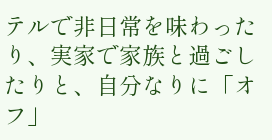テルで非日常を味わったり、実家で家族と過ごしたりと、自分なりに「オフ」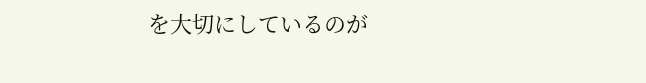を大切にしているのが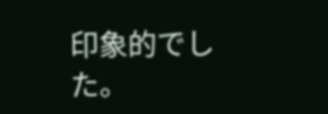印象的でした。